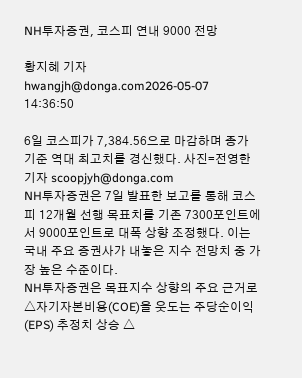NH투자증권, 코스피 연내 9000 전망

황지혜 기자hwangjh@donga.com2026-05-07 14:36:50

6일 코스피가 7,384.56으로 마감하며 종가 기준 역대 최고치를 경신했다. 사진=전영한 기자 scoopjyh@donga.com
NH투자증권은 7일 발표한 보고를 통해 코스피 12개월 선행 목표치를 기존 7300포인트에서 9000포인트로 대폭 상향 조정했다. 이는 국내 주요 증권사가 내놓은 지수 전망치 중 가장 높은 수준이다.
NH투자증권은 목표지수 상향의 주요 근거로 △자기자본비용(COE)을 웃도는 주당순이익(EPS) 추정치 상승 △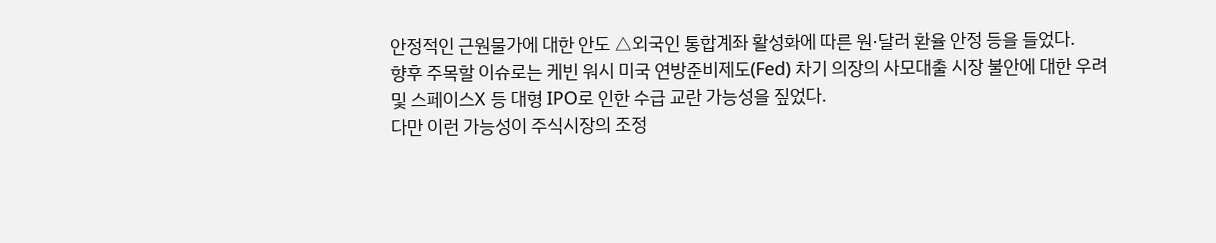안정적인 근원물가에 대한 안도 △외국인 통합계좌 활성화에 따른 원·달러 환율 안정 등을 들었다.
향후 주목할 이슈로는 케빈 워시 미국 연방준비제도(Fed) 차기 의장의 사모대출 시장 불안에 대한 우려 및 스페이스X 등 대형 IPO로 인한 수급 교란 가능성을 짚었다.
다만 이런 가능성이 주식시장의 조정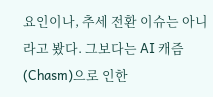요인이나, 추세 전환 이슈는 아니라고 봤다. 그보다는 AI 캐즘(Chasm)으로 인한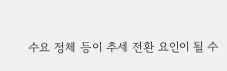수요 정체 등이 추세 전환 요인이 될 수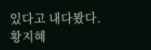있다고 내다봤다.
황지혜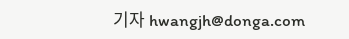기자 hwangjh@donga.com